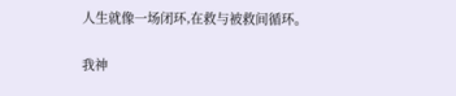人生就像一场闭环,在救与被救间循环。

我神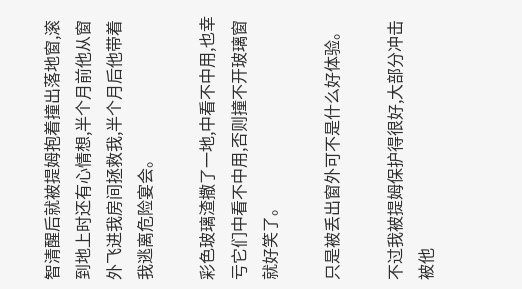智清醒后就被提姆抱着撞出落地窗,滚到地上时还有心情想,半个月前他从窗外飞进我房间拯救我,半个月后他带着我逃离危险宴会。

彩色玻璃渣撒了一地,中看不中用,也幸亏它们中看不中用,否则撞不开玻璃窗就好笑了。

只是被丢出窗外可不是什么好体验。

不过我被提姆保护得很好,大部分冲击被他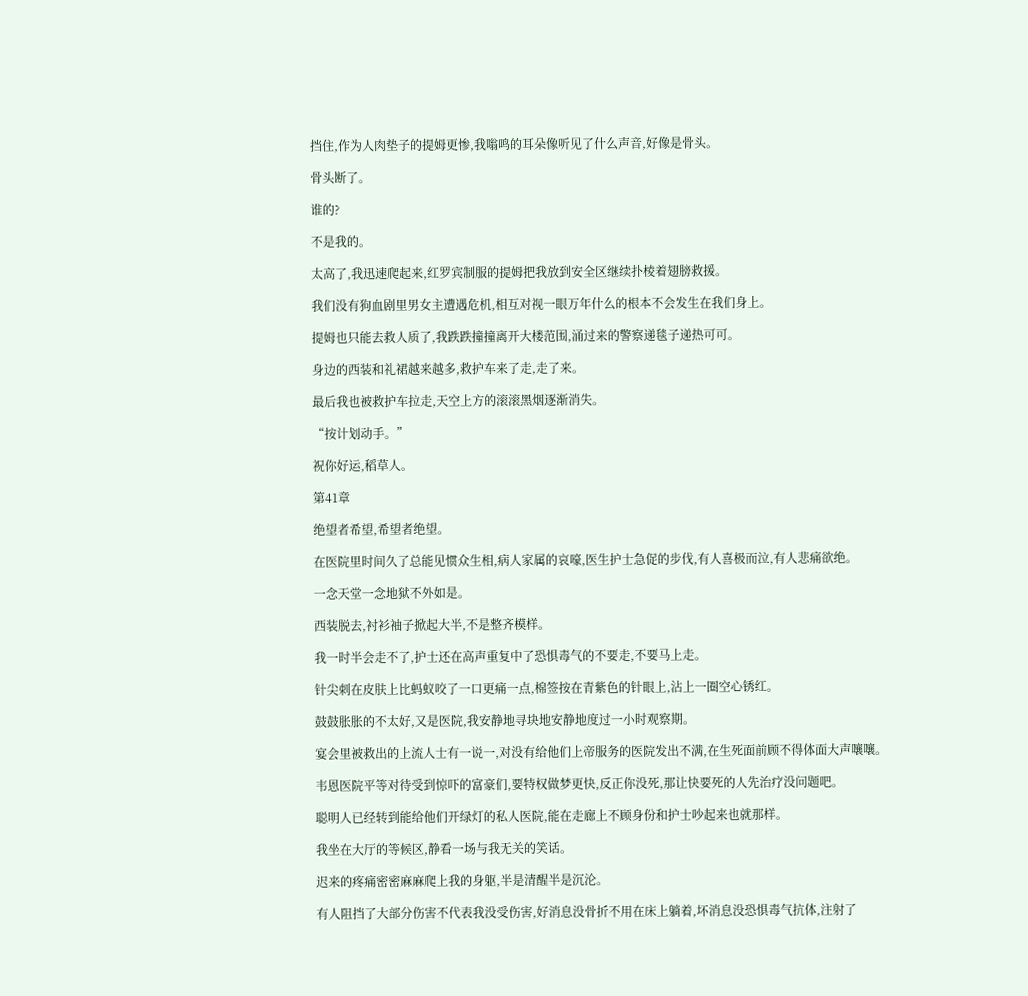挡住,作为人肉垫子的提姆更惨,我嗡鸣的耳朵像听见了什么声音,好像是骨头。

骨头断了。

谁的?

不是我的。

太高了,我迅速爬起来,红罗宾制服的提姆把我放到安全区继续扑棱着翅膀救援。

我们没有狗血剧里男女主遭遇危机,相互对视一眼万年什么的根本不会发生在我们身上。

提姆也只能去救人质了,我跌跌撞撞离开大楼范围,涌过来的警察递毯子递热可可。

身边的西装和礼裙越来越多,救护车来了走,走了来。

最后我也被救护车拉走,天空上方的滚滚黑烟逐渐消失。

“按计划动手。”

祝你好运,稻草人。

第41章

绝望者希望,希望者绝望。

在医院里时间久了总能见惯众生相,病人家属的哀嚎,医生护士急促的步伐,有人喜极而泣,有人悲痛欲绝。

一念天堂一念地狱不外如是。

西装脱去,衬衫袖子掀起大半,不是整齐模样。

我一时半会走不了,护士还在高声重复中了恐惧毒气的不要走,不要马上走。

针尖刺在皮肤上比蚂蚁咬了一口更痛一点,棉签按在青紫色的针眼上,沾上一圈空心锈红。

鼓鼓胀胀的不太好,又是医院,我安静地寻块地安静地度过一小时观察期。

宴会里被救出的上流人士有一说一,对没有给他们上帝服务的医院发出不满,在生死面前顾不得体面大声嚷嚷。

韦恩医院平等对待受到惊吓的富豪们,要特权做梦更快,反正你没死,那让快要死的人先治疗没问题吧。

聪明人已经转到能给他们开绿灯的私人医院,能在走廊上不顾身份和护士吵起来也就那样。

我坐在大厅的等候区,静看一场与我无关的笑话。

迟来的疼痛密密麻麻爬上我的身躯,半是清醒半是沉沦。

有人阻挡了大部分伤害不代表我没受伤害,好消息没骨折不用在床上躺着,坏消息没恐惧毒气抗体,注射了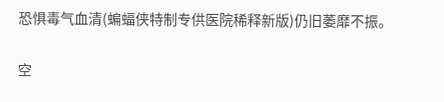恐惧毒气血清(蝙蝠侠特制专供医院稀释新版)仍旧萎靡不振。

空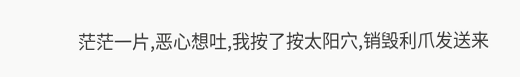茫茫一片,恶心想吐,我按了按太阳穴,销毁利爪发送来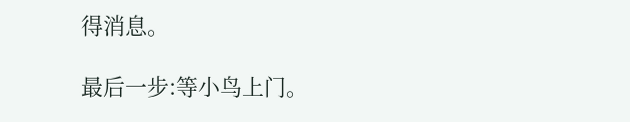得消息。

最后一步:等小鸟上门。